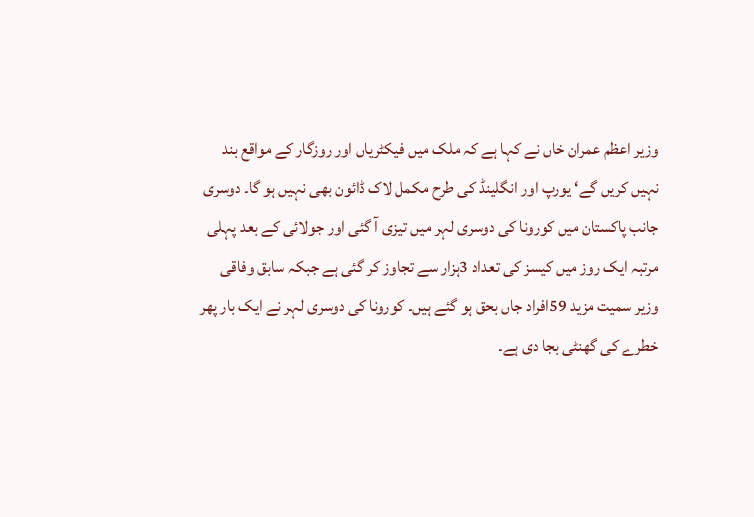وزیر اعظم عمران خاں نے کہا ہے کہ ملک میں فیکٹریاں اور روزگار کے مواقع بند نہیں کریں گے‘ یورپ اور انگلینڈ کی طرح مکمل لاک ڈائون بھی نہیں ہو گا۔ دوسری جانب پاکستان میں کورونا کی دوسری لہر میں تیزی آ گئی اور جولائی کے بعد پہلی مرتبہ ایک روز میں کیسز کی تعداد 3ہزار سے تجاوز کر گئی ہے جبکہ سابق وفاقی وزیر سمیت مزید 59افراد جاں بحق ہو گئے ہیں۔ کورونا کی دوسری لہر نے ایک بار پھر خطرے کی گھنٹی بجا دی ہے۔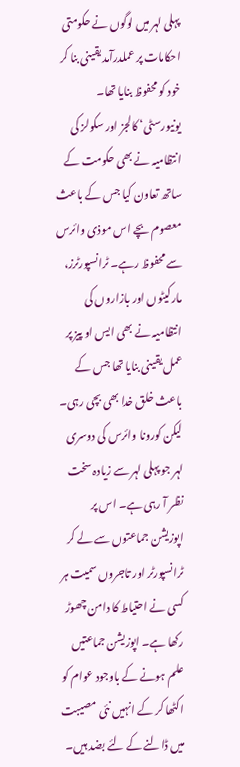پہلی لہر میں لوگوں نے حکومتی احکامات پر عملدرآمد یقینی بنا کر خود کو محفوظ بنایا تھا۔ یونیورسٹی‘ کالجز اور سکولز کی انتظامیہ نے بھی حکومت کے ساتھ تعاون کیا جس کے باعث معصوم بچے اس موذی وائرس سے محفوظ رہے۔ ٹرانسپورٹرز، مارکیٹوں اور بازاروں کی انتظامیہ نے بھی ایس او پیز پر عمل یقینی بنایا تھا جس کے باعث خلق خدا بھی بچی رہی۔ لیکن کورونا وائرس کی دوسری لہر جو پہلی لہر سے زیادہ سخت نظر آ رہی ہے۔ اس پر اپوزیشن جماعتوں سے لے کر ٹرانسپورٹر اور تاجروں سمیت ہر کسی نے احتیاط کا دامن چھوڑ رکھا ہے۔ اپوزیشن جماعتیں علم ہونے کے باوجود عوام کو اکٹھا کر کے انہیں نئی مصیبت میں ڈالنے کے لئے بضد ہیں۔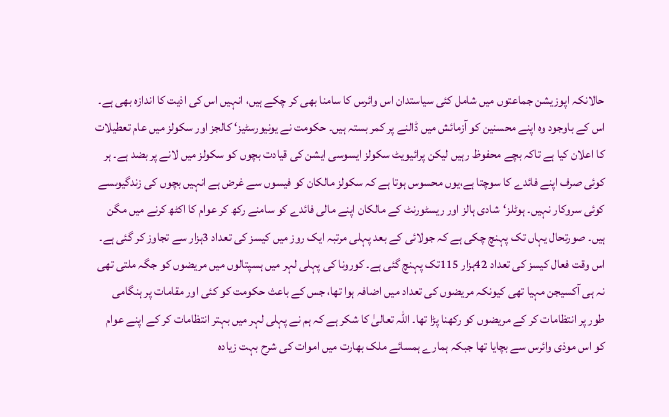حالانکہ اپوزیشن جماعتوں میں شامل کئی سیاستدان اس وائرس کا سامنا بھی کر چکے ہیں، انہیں اس کی اذیت کا اندازہ بھی ہے۔ اس کے باوجود وہ اپنے محسنین کو آزمائش میں ڈالنے پر کمر بستہ ہیں۔ حکومت نے یونیورسٹیز‘ کالجز اور سکولز میں عام تعطیلات کا اعلان کیا ہے تاکہ بچے محفوظ رہیں لیکن پرائیویٹ سکولز ایسوسی ایشن کی قیادت بچوں کو سکولز میں لانے پر بضد ہے۔ ہر کوئی صرف اپنے فائدے کا سوچتا ہے،یوں محسوس ہوتا ہے کہ سکولز مالکان کو فیسوں سے غرض ہے انہیں بچوں کی زندگیوںسے کوئی سروکار نہیں۔ ہوٹلز‘شادی ہالز اور ریسٹورنٹ کے مالکان اپنے مالی فائدے کو سامنے رکھ کر عوام کا اکٹھ کرنے میں مگن ہیں۔ صورتحال یہاں تک پہنچ چکی ہے کہ جولائی کے بعد پہلی مرتبہ ایک روز میں کیسز کی تعداد 3ہزار سے تجاوز کر گئی ہے۔ اس وقت فعال کیسز کی تعداد 42ہزار 115تک پہنچ گئی ہے۔ کورونا کی پہلی لہر میں ہسپتالوں میں مریضوں کو جگہ ملتی تھی نہ ہی آکسیجن مہیا تھی کیونکہ مریضوں کی تعداد میں اضافہ ہوا تھا، جس کے باعث حکومت کو کئی اور مقامات پر ہنگامی طور پر انتظامات کر کے مریضوں کو رکھنا پڑا تھا۔ اللہ تعالیٰ کا شکر ہے کہ ہم نے پہلی لہر میں بہتر انتظامات کر کے اپنے عوام کو اس موذی وائرس سے بچایا تھا جبکہ ہمارے ہمسائے ملک بھارت میں اموات کی شرح بہت زیادہ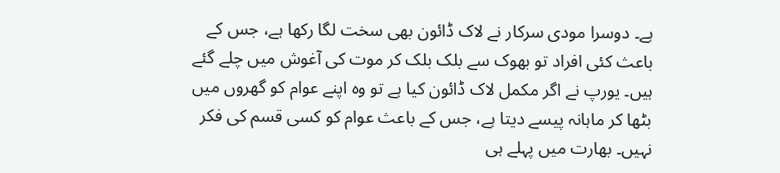ہے۔ دوسرا مودی سرکار نے لاک ڈائون بھی سخت لگا رکھا ہے، جس کے باعث کئی افراد تو بھوک سے بلک بلک کر موت کی آغوش میں چلے گئے ہیں۔ یورپ نے اگر مکمل لاک ڈائون کیا ہے تو وہ اپنے عوام کو گھروں میں بٹھا کر ماہانہ پیسے دیتا ہے، جس کے باعث عوام کو کسی قسم کی فکر نہیں۔ بھارت میں پہلے ہی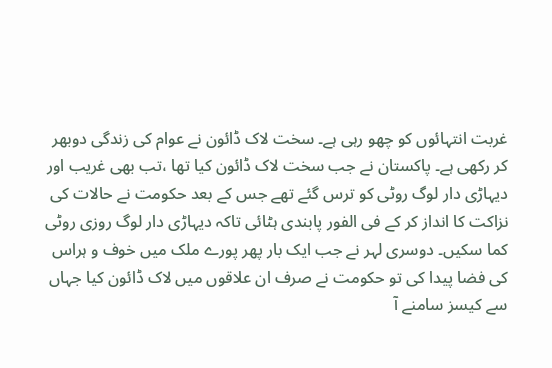غربت انتہائوں کو چھو رہی ہے۔ سخت لاک ڈائون نے عوام کی زندگی دوبھر کر رکھی ہے۔ پاکستان نے جب سخت لاک ڈائون کیا تھا ،تب بھی غریب اور دیہاڑی دار لوگ روٹی کو ترس گئے تھے جس کے بعد حکومت نے حالات کی نزاکت کا انداز کر کے فی الفور پابندی ہٹائی تاکہ دیہاڑی دار لوگ روزی روٹی کما سکیں۔ دوسری لہر نے جب ایک بار پھر پورے ملک میں خوف و ہراس کی فضا پیدا کی تو حکومت نے صرف ان علاقوں میں لاک ڈائون کیا جہاں سے کیسز سامنے آ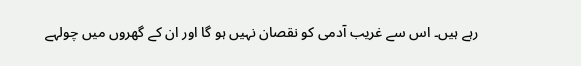رہے ہیں۔ اس سے غریب آدمی کو نقصان نہیں ہو گا اور ان کے گھروں میں چولہے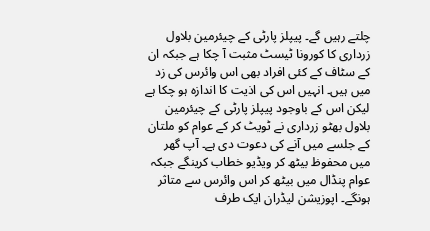چلتے رہیں گے۔ پیپلز پارٹی کے چیئرمین بلاول زرداری کا کورونا ٹیسٹ مثبت آ چکا ہے جبکہ ان کے سٹاف کے کئی افراد بھی اس وائرس کی زد میں ہیں۔ انہیں اس کی اذیت کا اندازہ ہو چکا ہے لیکن اس کے باوجود پیپلز پارٹی کے چیئرمین بلاول بھٹو زرداری نے ٹویٹ کر کے عوام کو ملتان کے جلسے میں آنے کی دعوت دی ہے۔ آپ گھر میں محفوظ بیٹھ کر ویڈیو خطاب کرینگے جبکہ عوام پنڈال میں بیٹھ کر اس وائرس سے متاثر ہونگے۔ اپوزیشن لیڈران ایک طرف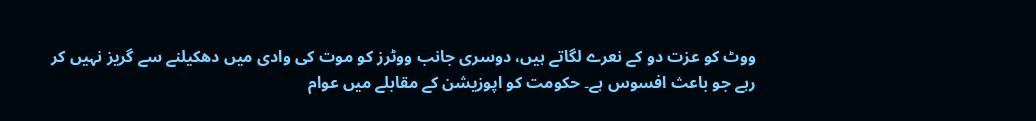ووٹ کو عزت دو کے نعرے لگاتے ہیں، دوسری جانب ووٹرز کو موت کی وادی میں دھکیلنے سے گریز نہیں کر رہے جو باعث افسوس ہے۔ حکومت کو اپوزیشن کے مقابلے میں عوام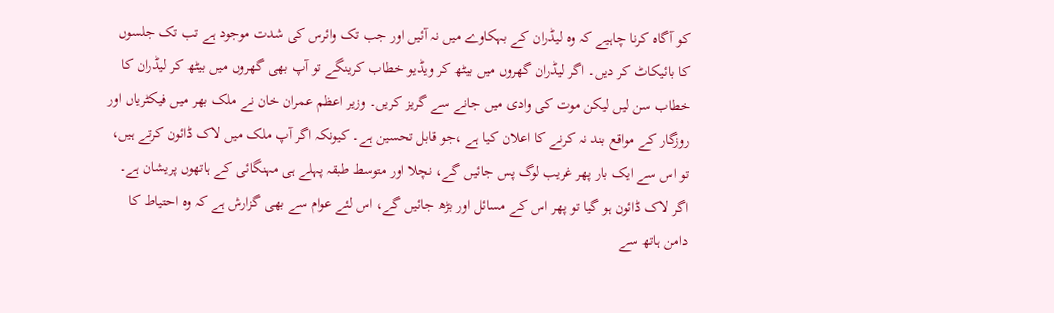کو آگاہ کرنا چاہیے کہ وہ لیڈران کے بہکاوے میں نہ آئیں اور جب تک وائرس کی شدت موجود ہے تب تک جلسوں کا بائیکاٹ کر دیں۔ اگر لیڈران گھروں میں بیٹھ کر ویڈیو خطاب کرینگے تو آپ بھی گھروں میں بیٹھ کر لیڈران کا خطاب سن لیں لیکن موت کی وادی میں جانے سے گریز کریں۔ وزیر اعظم عمران خان نے ملک بھر میں فیکٹریاں اور روزگار کے مواقع بند نہ کرنے کا اعلان کیا ہے ،جو قابل تحسین ہے۔ کیونکہ اگر آپ ملک میں لاک ڈائون کرتے ہیں، تو اس سے ایک بار پھر غریب لوگ پس جائیں گے، نچلا اور متوسط طبقہ پہلے ہی مہنگائی کے ہاتھوں پریشان ہے۔ اگر لاک ڈائون ہو گیا تو پھر اس کے مسائل اور بڑھ جائیں گے، اس لئے عوام سے بھی گزارش ہے کہ وہ احتیاط کا دامن ہاتھ سے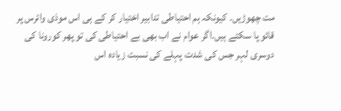مت چھوڑیں۔ کیونکہ ہم احتیاطی تدابیر اختیار کر کے ہی اس موذی وائرس پر قائو پا سکتے ہیں۔اگر عوام نے اب بھی بے احتیاطی کی تو پھر کورونا کی دوسری لہر جس کی شدت پہلے کی نسبت زیادہ اس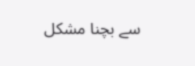سے بچنا مشکل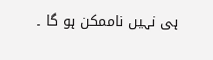ہی نہیں ناممکن ہو گا ۔